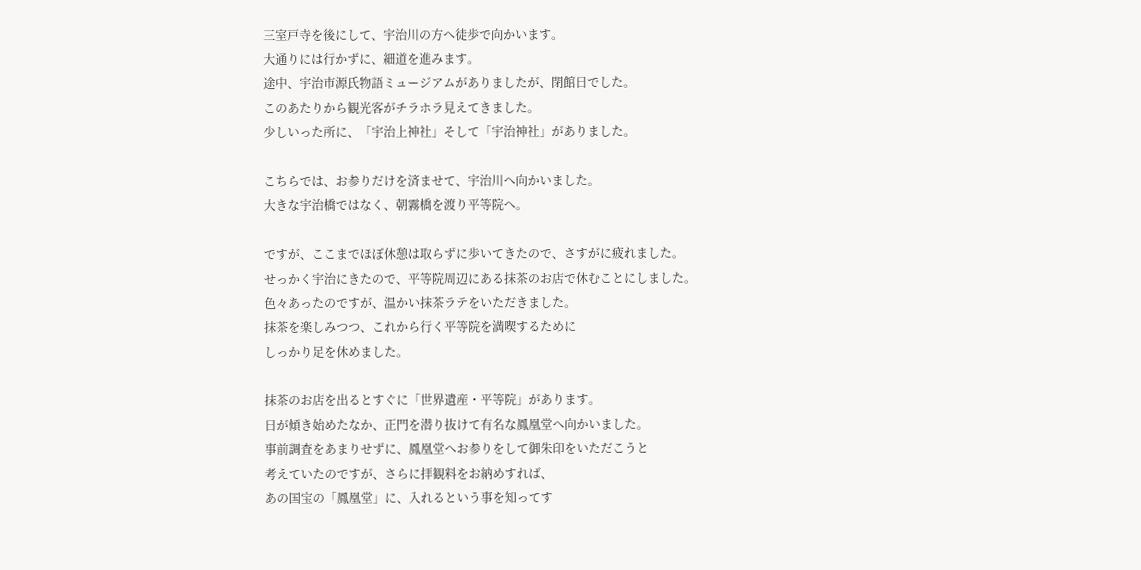三室戸寺を後にして、宇治川の方へ徒歩で向かいます。
大通りには行かずに、細道を進みます。
途中、宇治市源氏物語ミュージアムがありましたが、閉館日でした。
このあたりから観光客がチラホラ見えてきました。
少しいった所に、「宇治上神社」そして「宇治神社」がありました。

こちらでは、お参りだけを済ませて、宇治川へ向かいました。
大きな宇治橋ではなく、朝霧橋を渡り平等院へ。

ですが、ここまでほぼ休憩は取らずに歩いてきたので、さすがに疲れました。
せっかく宇治にきたので、平等院周辺にある抹茶のお店で休むことにしました。
色々あったのですが、温かい抹茶ラテをいただきました。
抹茶を楽しみつつ、これから行く平等院を満喫するために
しっかり足を休めました。

抹茶のお店を出るとすぐに「世界遺産・平等院」があります。
日が傾き始めたなか、正門を潜り抜けて有名な鳳凰堂へ向かいました。
事前調査をあまりせずに、鳳凰堂へお参りをして御朱印をいただこうと
考えていたのですが、さらに拝観料をお納めすれば、
あの国宝の「鳳凰堂」に、入れるという事を知ってす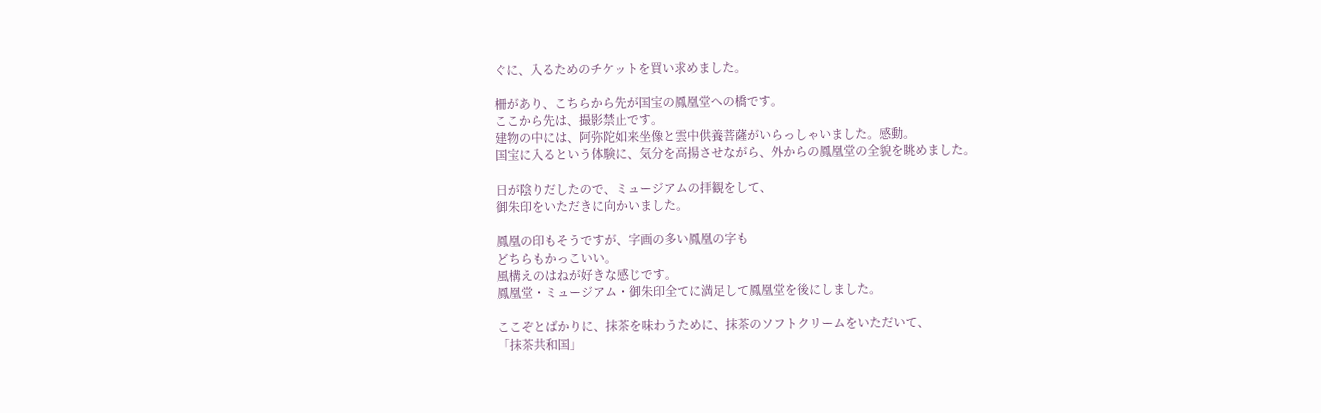ぐに、入るためのチケットを買い求めました。

柵があり、こちらから先が国宝の鳳凰堂への橋です。
ここから先は、撮影禁止です。
建物の中には、阿弥陀如来坐像と雲中供養菩薩がいらっしゃいました。感動。
国宝に入るという体験に、気分を高揚させながら、外からの鳳凰堂の全貌を眺めました。

日が陰りだしたので、ミュージアムの拝観をして、
御朱印をいただきに向かいました。

鳳凰の印もそうですが、字画の多い鳳凰の字も
どちらもかっこいい。
風構えのはねが好きな感じです。
鳳凰堂・ミュージアム・御朱印全てに満足して鳳凰堂を後にしました。

ここぞとばかりに、抹茶を味わうために、抹茶のソフトクリームをいただいて、
「抹茶共和国」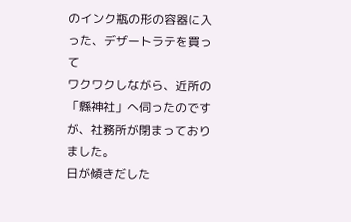のインク瓶の形の容器に入った、デザートラテを買って
ワクワクしながら、近所の「縣神社」へ伺ったのですが、社務所が閉まっておりました。
日が傾きだした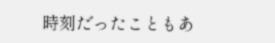時刻だったこともあ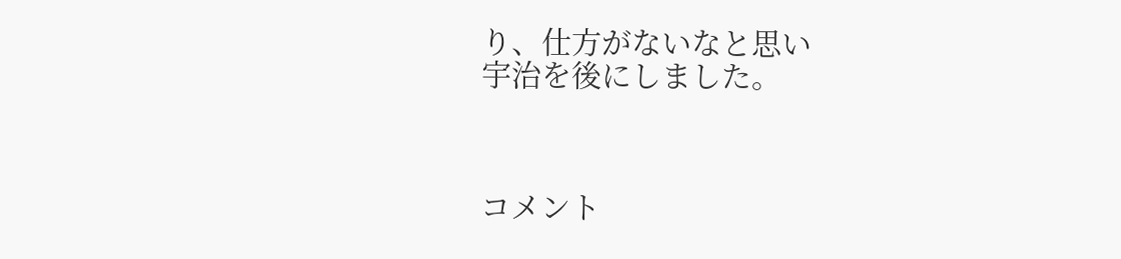り、仕方がないなと思い
宇治を後にしました。



コメント